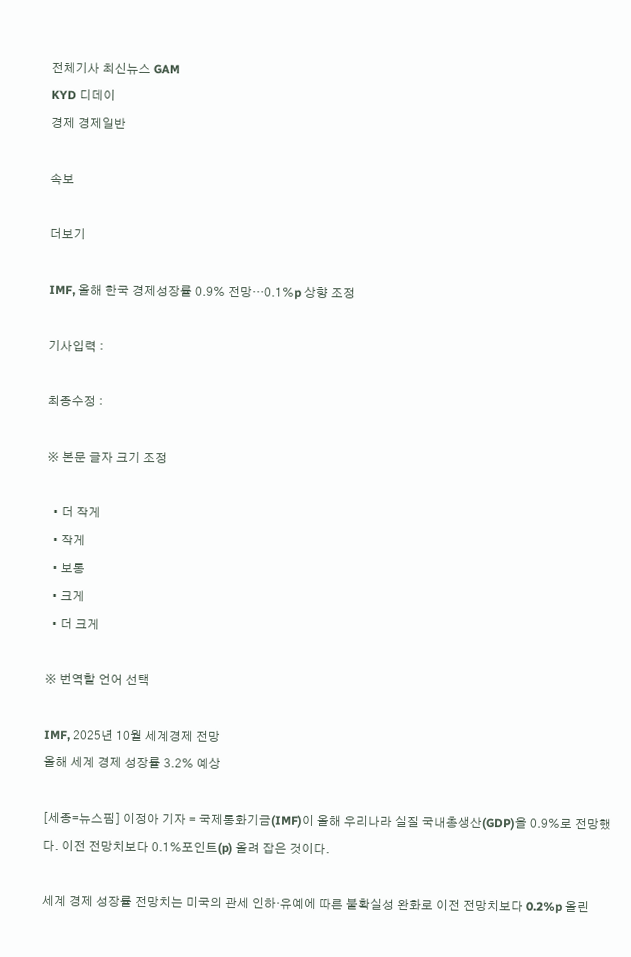전체기사 최신뉴스 GAM
KYD 디데이
경제 경제일반

속보

더보기

IMF, 올해 한국 경제성장률 0.9% 전망…0.1%p 상향 조정

기사입력 :

최종수정 :

※ 본문 글자 크기 조정

  • 더 작게
  • 작게
  • 보통
  • 크게
  • 더 크게

※ 번역할 언어 선택

IMF, 2025년 10월 세계경제 전망
올해 세계 경제 성장률 3.2% 예상

[세종=뉴스핌] 이정아 기자 = 국제통화기금(IMF)이 올해 우리나라 실질 국내총생산(GDP)을 0.9%로 전망했다. 이전 전망치보다 0.1%포인트(p) 올려 잡은 것이다.

세계 경제 성장률 전망치는 미국의 관세 인하·유예에 따른 불확실성 완화로 이전 전망치보다 0.2%p 올린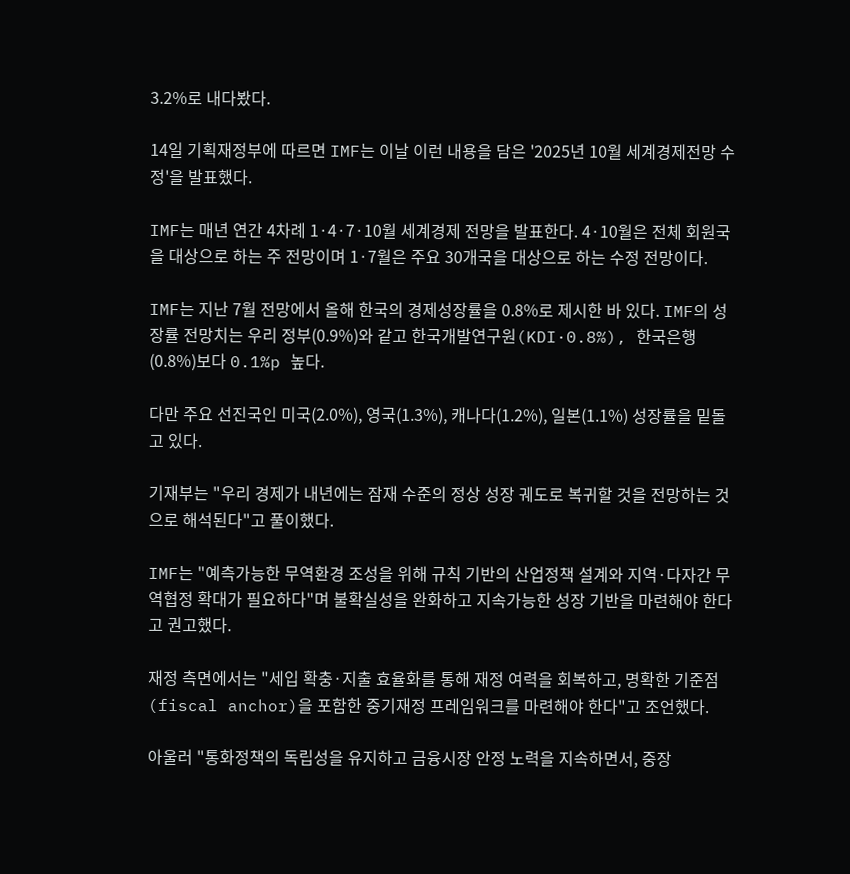3.2%로 내다봤다.

14일 기획재정부에 따르면 IMF는 이날 이런 내용을 담은 '2025년 10월 세계경제전망 수정'을 발표했다.

IMF는 매년 연간 4차례 1·4·7·10월 세계경제 전망을 발표한다. 4·10월은 전체 회원국을 대상으로 하는 주 전망이며 1·7월은 주요 30개국을 대상으로 하는 수정 전망이다.

IMF는 지난 7월 전망에서 올해 한국의 경제성장률을 0.8%로 제시한 바 있다. IMF의 성장률 전망치는 우리 정부(0.9%)와 같고 한국개발연구원(KDI·0.8%), 한국은행(0.8%)보다 0.1%p 높다.

다만 주요 선진국인 미국(2.0%), 영국(1.3%), 캐나다(1.2%), 일본(1.1%) 성장률을 밑돌고 있다.

기재부는 "우리 경제가 내년에는 잠재 수준의 정상 성장 궤도로 복귀할 것을 전망하는 것으로 해석된다"고 풀이했다.

IMF는 "예측가능한 무역환경 조성을 위해 규칙 기반의 산업정책 설계와 지역·다자간 무역협정 확대가 필요하다"며 불확실성을 완화하고 지속가능한 성장 기반을 마련해야 한다고 권고했다.

재정 측면에서는 "세입 확충·지출 효율화를 통해 재정 여력을 회복하고, 명확한 기준점(fiscal anchor)을 포함한 중기재정 프레임워크를 마련해야 한다"고 조언했다.

아울러 "통화정책의 독립성을 유지하고 금융시장 안정 노력을 지속하면서, 중장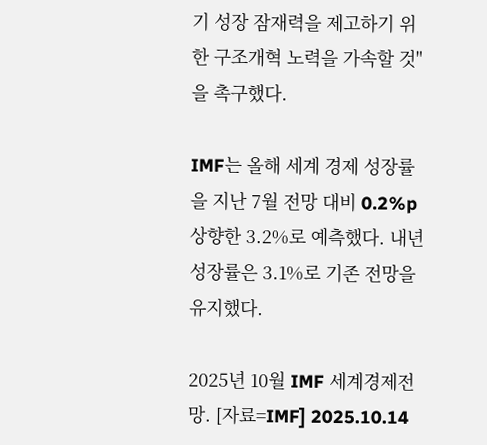기 성장 잠재력을 제고하기 위한 구조개혁 노력을 가속할 것"을 촉구했다.

IMF는 올해 세계 경제 성장률을 지난 7월 전망 대비 0.2%p 상향한 3.2%로 예측했다. 내년 성장률은 3.1%로 기존 전망을 유지했다.

2025년 10월 IMF 세계경제전망. [자료=IMF] 2025.10.14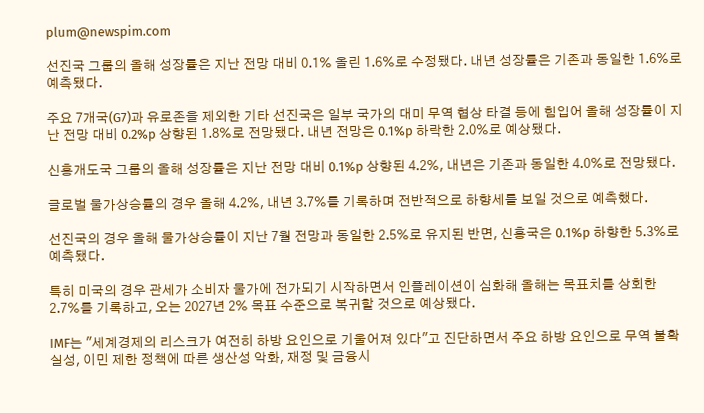plum@newspim.com

선진국 그룹의 올해 성장률은 지난 전망 대비 0.1% 올린 1.6%로 수정됐다. 내년 성장률은 기존과 동일한 1.6%로 예측됐다.

주요 7개국(G7)과 유로존을 제외한 기타 선진국은 일부 국가의 대미 무역 협상 타결 등에 힘입어 올해 성장률이 지난 전망 대비 0.2%p 상향된 1.8%로 전망됐다. 내년 전망은 0.1%p 하락한 2.0%로 예상됐다.

신흥개도국 그룹의 올해 성장률은 지난 전망 대비 0.1%p 상향된 4.2%, 내년은 기존과 동일한 4.0%로 전망됐다.

글로벌 물가상승률의 경우 올해 4.2%, 내년 3.7%를 기록하며 전반적으로 하향세를 보일 것으로 예측했다.

선진국의 경우 올해 물가상승률이 지난 7월 전망과 동일한 2.5%로 유지된 반면, 신흥국은 0.1%p 하향한 5.3%로 예측됐다.

특히 미국의 경우 관세가 소비자 물가에 전가되기 시작하면서 인플레이션이 심화해 올해는 목표치를 상회한 2.7%를 기록하고, 오는 2027년 2% 목표 수준으로 복귀할 것으로 예상됐다.

IMF는 "세계경제의 리스크가 여전히 하방 요인으로 기울어져 있다"고 진단하면서 주요 하방 요인으로 무역 불확실성, 이민 제한 정책에 따른 생산성 악화, 재정 및 금융시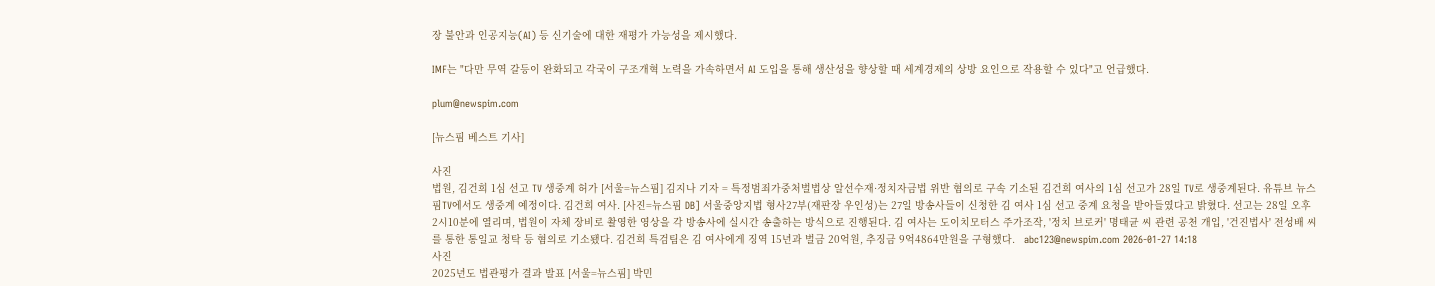장 불안과 인공지능(AI) 등 신기술에 대한 재평가 가능성을 제시했다.

IMF는 "다만 무역 갈등이 완화되고 각국이 구조개혁 노력을 가속하면서 AI 도입을 통해 생산성을 향상할 때 세계경제의 상방 요인으로 작용할 수 있다"고 언급했다.

plum@newspim.com

[뉴스핌 베스트 기사]

사진
법원, 김건희 1심 선고 TV 생중계 허가 [서울=뉴스핌] 김지나 기자 = 특정범죄가중처벌법상 알선수재·정치자금법 위반 혐의로 구속 기소된 김건희 여사의 1심 선고가 28일 TV로 생중계된다. 유튜브 뉴스핌TV에서도 생중계 예정이다. 김건희 여사. [사진=뉴스핌 DB] 서울중앙지법 형사27부(재판장 우인성)는 27일 방송사들이 신청한 김 여사 1심 선고 중계 요청을 받아들였다고 밝혔다. 선고는 28일 오후 2시10분에 열리며, 법원이 자체 장비로 촬영한 영상을 각 방송사에 실시간 송출하는 방식으로 진행된다. 김 여사는 도이치모터스 주가조작, '정치 브로커' 명태균 씨 관련 공천 개입, '건진법사' 전성배 씨를 통한 통일교 청탁 등 혐의로 기소됐다. 김건희 특검팀은 김 여사에게 징역 15년과 벌금 20억원, 추징금 9억4864만원을 구형했다.   abc123@newspim.com 2026-01-27 14:18
사진
2025년도 법관평가 결과 발표 [서울=뉴스핌] 박민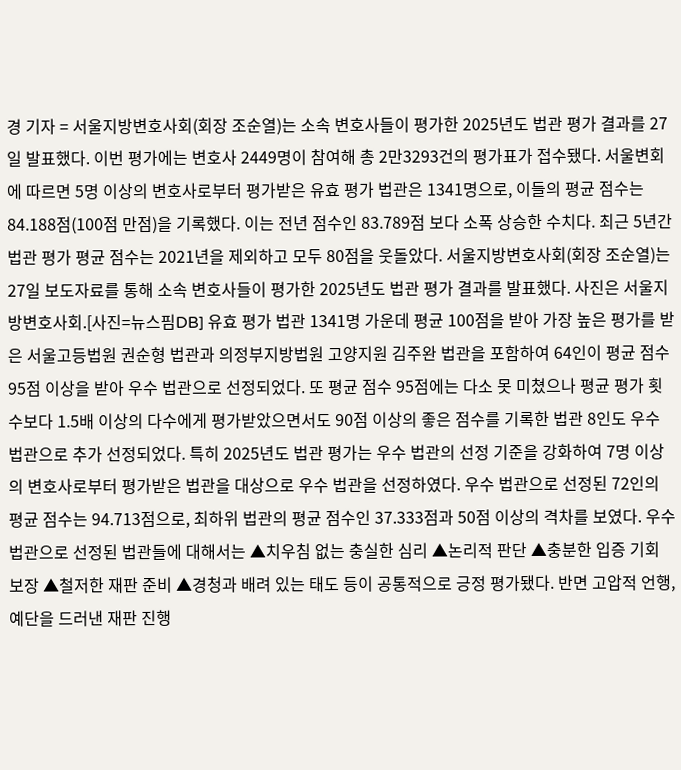경 기자 = 서울지방변호사회(회장 조순열)는 소속 변호사들이 평가한 2025년도 법관 평가 결과를 27일 발표했다. 이번 평가에는 변호사 2449명이 참여해 총 2만3293건의 평가표가 접수됐다. 서울변회에 따르면 5명 이상의 변호사로부터 평가받은 유효 평가 법관은 1341명으로, 이들의 평균 점수는 84.188점(100점 만점)을 기록했다. 이는 전년 점수인 83.789점 보다 소폭 상승한 수치다. 최근 5년간 법관 평가 평균 점수는 2021년을 제외하고 모두 80점을 웃돌았다. 서울지방변호사회(회장 조순열)는 27일 보도자료를 통해 소속 변호사들이 평가한 2025년도 법관 평가 결과를 발표했다. 사진은 서울지방변호사회.[사진=뉴스핌DB] 유효 평가 법관 1341명 가운데 평균 100점을 받아 가장 높은 평가를 받은 서울고등법원 권순형 법관과 의정부지방법원 고양지원 김주완 법관을 포함하여 64인이 평균 점수 95점 이상을 받아 우수 법관으로 선정되었다. 또 평균 점수 95점에는 다소 못 미쳤으나 평균 평가 횟수보다 1.5배 이상의 다수에게 평가받았으면서도 90점 이상의 좋은 점수를 기록한 법관 8인도 우수 법관으로 추가 선정되었다. 특히 2025년도 법관 평가는 우수 법관의 선정 기준을 강화하여 7명 이상의 변호사로부터 평가받은 법관을 대상으로 우수 법관을 선정하였다. 우수 법관으로 선정된 72인의 평균 점수는 94.713점으로, 최하위 법관의 평균 점수인 37.333점과 50점 이상의 격차를 보였다. 우수 법관으로 선정된 법관들에 대해서는 ▲치우침 없는 충실한 심리 ▲논리적 판단 ▲충분한 입증 기회 보장 ▲철저한 재판 준비 ▲경청과 배려 있는 태도 등이 공통적으로 긍정 평가됐다. 반면 고압적 언행, 예단을 드러낸 재판 진행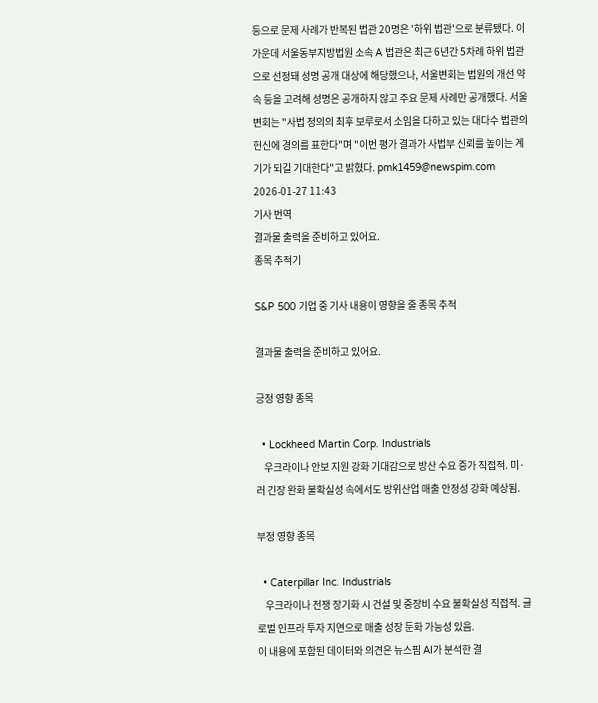등으로 문제 사례가 반복된 법관 20명은 '하위 법관'으로 분류됐다. 이 가운데 서울동부지방법원 소속 A 법관은 최근 6년간 5차례 하위 법관으로 선정돼 성명 공개 대상에 해당했으나, 서울변회는 법원의 개선 약속 등을 고려해 성명은 공개하지 않고 주요 문제 사례만 공개했다. 서울변회는 "사법 정의의 최후 보루로서 소임을 다하고 있는 대다수 법관의 헌신에 경의를 표한다"며 "이번 평가 결과가 사법부 신뢰를 높이는 계기가 되길 기대한다"고 밝혔다. pmk1459@newspim.com 2026-01-27 11:43
기사 번역
결과물 출력을 준비하고 있어요.
종목 추적기

S&P 500 기업 중 기사 내용이 영향을 줄 종목 추적

결과물 출력을 준비하고 있어요.

긍정 영향 종목

  • Lockheed Martin Corp. Industrials
    우크라이나 안보 지원 강화 기대감으로 방산 수요 증가 직접적. 미·러 긴장 완화 불확실성 속에서도 방위산업 매출 안정성 강화 예상됨.

부정 영향 종목

  • Caterpillar Inc. Industrials
    우크라이나 전쟁 장기화 시 건설 및 중장비 수요 불확실성 직접적. 글로벌 인프라 투자 지연으로 매출 성장 둔화 가능성 있음.
이 내용에 포함된 데이터와 의견은 뉴스핌 AI가 분석한 결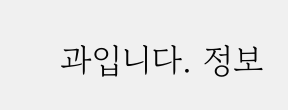과입니다. 정보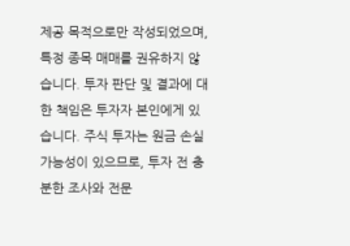제공 목적으로만 작성되었으며, 특정 종목 매매를 권유하지 않습니다. 투자 판단 및 결과에 대한 책임은 투자자 본인에게 있습니다. 주식 투자는 원금 손실 가능성이 있으므로, 투자 전 충분한 조사와 전문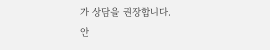가 상담을 권장합니다.
안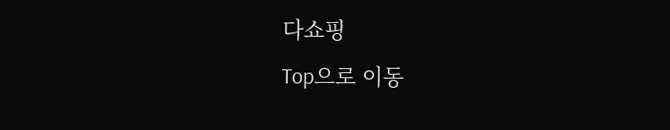다쇼핑
Top으로 이동